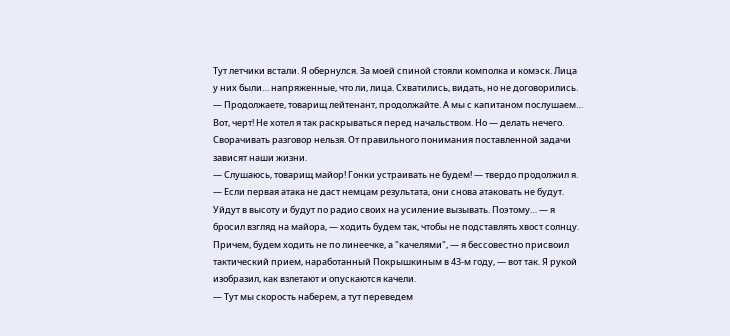Тут летчики встали. Я обернулся. За моей спиной стояли комполка и комэск. Лица у них были… напряженные, что ли, лица. Схватились, видать, но не договорились.
— Продолжаете, товарищ лейтенант, продолжайте. А мы с капитаном послушаем…
Вот, черт! Не хотел я так раскрываться перед начальством. Но — делать нечего. Сворачивать разговор нельзя. От правильного понимания поставленной задачи зависят наши жизни.
— Слушаюсь, товарищ майор! Гонки устраивать не будем! — твердо продолжил я. — Если первая атака не даст немцам результата, они снова атаковать не будут. Уйдут в высоту и будут по радио своих на усиление вызывать. Поэтому… — я бросил взгляд на майора, — ходить будем так, чтобы не подставлять хвост солнцу. Причем, будем ходить не по линеечке, а "качелями", — я бессовестно присвоил тактический прием, наработанный Покрышкиным в 43-м году, — вот так. Я рукой изобразил, как взлетают и опускаются качели.
— Тут мы скорость наберем, а тут переведем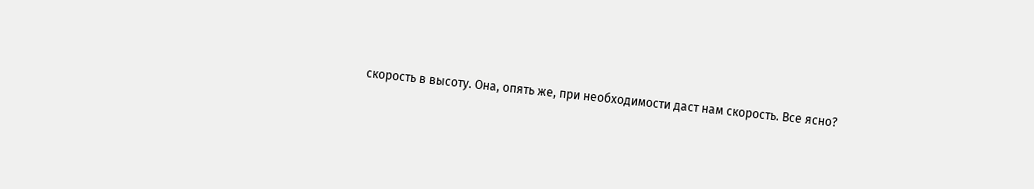скорость в высоту. Она, опять же, при необходимости даст нам скорость. Все ясно?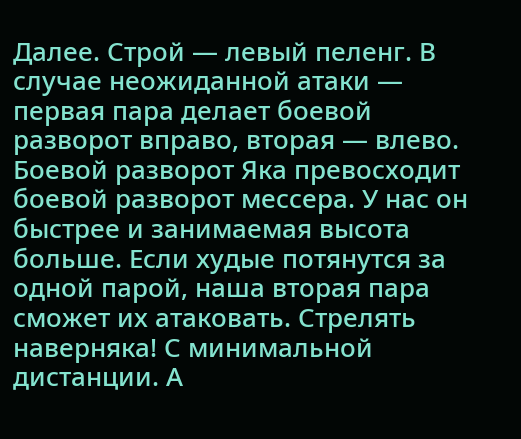Далее. Строй — левый пеленг. В случае неожиданной атаки — первая пара делает боевой разворот вправо, вторая — влево. Боевой разворот Яка превосходит боевой разворот мессера. У нас он быстрее и занимаемая высота больше. Если худые потянутся за одной парой, наша вторая пара сможет их атаковать. Стрелять наверняка! С минимальной дистанции. А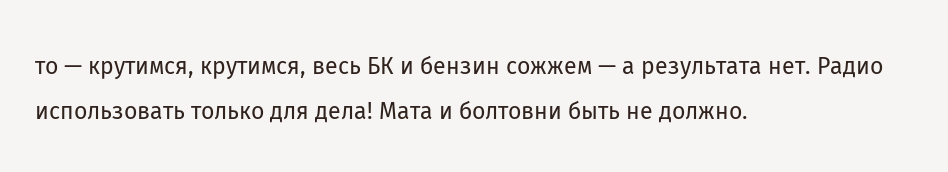то — крутимся, крутимся, весь БК и бензин сожжем — а результата нет. Радио использовать только для дела! Мата и болтовни быть не должно.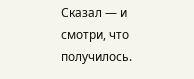Сказал — и смотри, что получилось.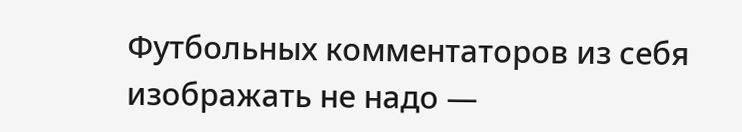Футбольных комментаторов из себя изображать не надо —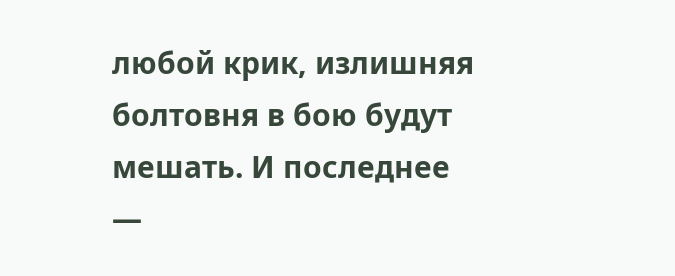любой крик, излишняя болтовня в бою будут мешать. И последнее —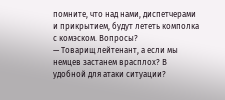помните, что над нами, диспетчерами и прикрытием, будут лететь комполка с комэском. Вопросы?
— Товарищ лейтенант, а если мы немцев застанем врасплох? В удобной для атаки ситуации?